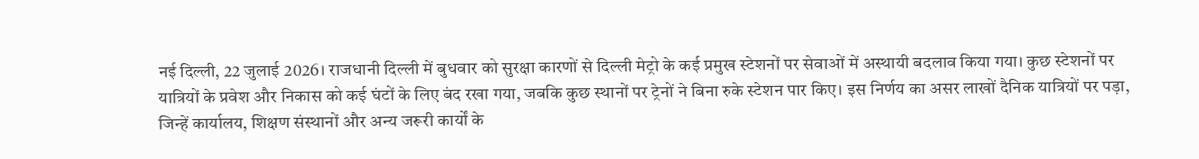नई दिल्ली, 22 जुलाई 2026। राजधानी दिल्ली में बुधवार को सुरक्षा कारणों से दिल्ली मेट्रो के कई प्रमुख स्टेशनों पर सेवाओं में अस्थायी बदलाव किया गया। कुछ स्टेशनों पर यात्रियों के प्रवेश और निकास को कई घंटों के लिए बंद रखा गया, जबकि कुछ स्थानों पर ट्रेनों ने बिना रुके स्टेशन पार किए। इस निर्णय का असर लाखों दैनिक यात्रियों पर पड़ा, जिन्हें कार्यालय, शिक्षण संस्थानों और अन्य जरूरी कार्यों के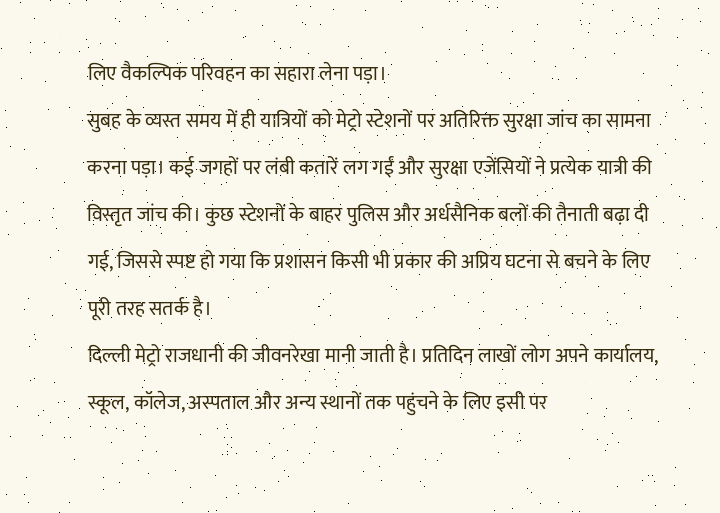लिए वैकल्पिक परिवहन का सहारा लेना पड़ा।
सुबह के व्यस्त समय में ही यात्रियों को मेट्रो स्टेशनों पर अतिरिक्त सुरक्षा जांच का सामना करना पड़ा। कई जगहों पर लंबी कतारें लग गईं और सुरक्षा एजेंसियों ने प्रत्येक यात्री की विस्तृत जांच की। कुछ स्टेशनों के बाहर पुलिस और अर्धसैनिक बलों की तैनाती बढ़ा दी गई, जिससे स्पष्ट हो गया कि प्रशासन किसी भी प्रकार की अप्रिय घटना से बचने के लिए पूरी तरह सतर्क है।
दिल्ली मेट्रो राजधानी की जीवनरेखा मानी जाती है। प्रतिदिन लाखों लोग अपने कार्यालय, स्कूल, कॉलेज, अस्पताल और अन्य स्थानों तक पहुंचने के लिए इसी पर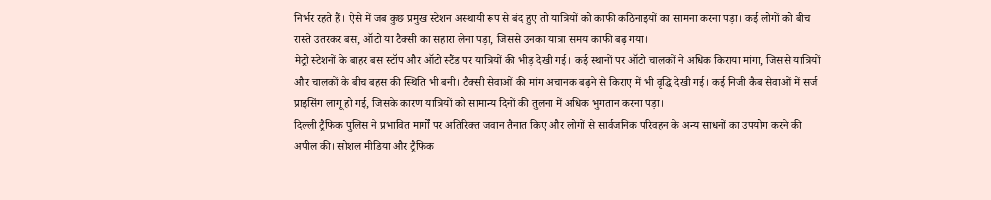निर्भर रहते हैं। ऐसे में जब कुछ प्रमुख स्टेशन अस्थायी रूप से बंद हुए तो यात्रियों को काफी कठिनाइयों का सामना करना पड़ा। कई लोगों को बीच रास्ते उतरकर बस, ऑटो या टैक्सी का सहारा लेना पड़ा, जिससे उनका यात्रा समय काफी बढ़ गया।
मेट्रो स्टेशनों के बाहर बस स्टॉप और ऑटो स्टैंड पर यात्रियों की भीड़ देखी गई। कई स्थानों पर ऑटो चालकों ने अधिक किराया मांगा, जिससे यात्रियों और चालकों के बीच बहस की स्थिति भी बनी। टैक्सी सेवाओं की मांग अचानक बढ़ने से किराए में भी वृद्धि देखी गई। कई निजी कैब सेवाओं में सर्ज प्राइसिंग लागू हो गई, जिसके कारण यात्रियों को सामान्य दिनों की तुलना में अधिक भुगतान करना पड़ा।
दिल्ली ट्रैफिक पुलिस ने प्रभावित मार्गों पर अतिरिक्त जवान तैनात किए और लोगों से सार्वजनिक परिवहन के अन्य साधनों का उपयोग करने की अपील की। सोशल मीडिया और ट्रैफिक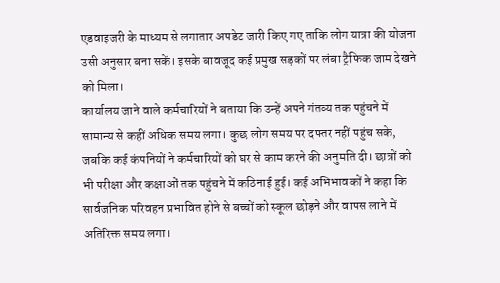एडवाइजरी के माध्यम से लगातार अपडेट जारी किए गए ताकि लोग यात्रा की योजना उसी अनुसार बना सकें। इसके बावजूद कई प्रमुख सड़कों पर लंबा ट्रैफिक जाम देखने को मिला।
कार्यालय जाने वाले कर्मचारियों ने बताया कि उन्हें अपने गंतव्य तक पहुंचने में सामान्य से कहीं अधिक समय लगा। कुछ लोग समय पर दफ्तर नहीं पहुंच सके, जबकि कई कंपनियों ने कर्मचारियों को घर से काम करने की अनुमति दी। छात्रों को भी परीक्षा और कक्षाओं तक पहुंचने में कठिनाई हुई। कई अभिभावकों ने कहा कि सार्वजनिक परिवहन प्रभावित होने से बच्चों को स्कूल छोड़ने और वापस लाने में अतिरिक्त समय लगा।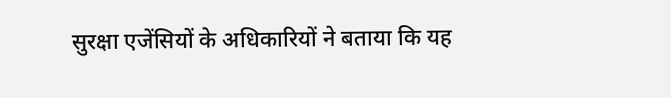सुरक्षा एजेंसियों के अधिकारियों ने बताया कि यह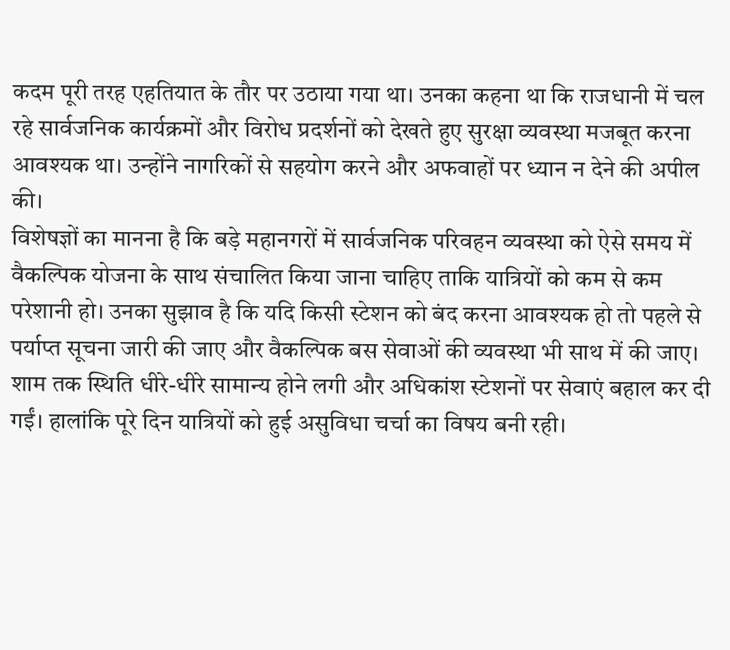कदम पूरी तरह एहतियात के तौर पर उठाया गया था। उनका कहना था कि राजधानी में चल रहे सार्वजनिक कार्यक्रमों और विरोध प्रदर्शनों को देखते हुए सुरक्षा व्यवस्था मजबूत करना आवश्यक था। उन्होंने नागरिकों से सहयोग करने और अफवाहों पर ध्यान न देने की अपील की।
विशेषज्ञों का मानना है कि बड़े महानगरों में सार्वजनिक परिवहन व्यवस्था को ऐसे समय में वैकल्पिक योजना के साथ संचालित किया जाना चाहिए ताकि यात्रियों को कम से कम परेशानी हो। उनका सुझाव है कि यदि किसी स्टेशन को बंद करना आवश्यक हो तो पहले से पर्याप्त सूचना जारी की जाए और वैकल्पिक बस सेवाओं की व्यवस्था भी साथ में की जाए।
शाम तक स्थिति धीरे-धीरे सामान्य होने लगी और अधिकांश स्टेशनों पर सेवाएं बहाल कर दी गईं। हालांकि पूरे दिन यात्रियों को हुई असुविधा चर्चा का विषय बनी रही।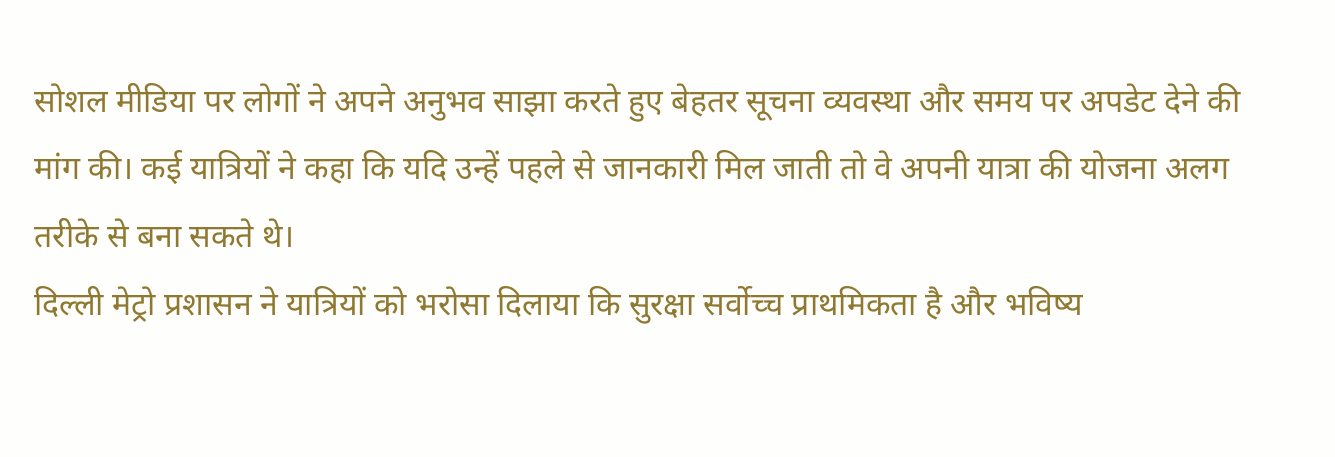सोशल मीडिया पर लोगों ने अपने अनुभव साझा करते हुए बेहतर सूचना व्यवस्था और समय पर अपडेट देने की मांग की। कई यात्रियों ने कहा कि यदि उन्हें पहले से जानकारी मिल जाती तो वे अपनी यात्रा की योजना अलग तरीके से बना सकते थे।
दिल्ली मेट्रो प्रशासन ने यात्रियों को भरोसा दिलाया कि सुरक्षा सर्वोच्च प्राथमिकता है और भविष्य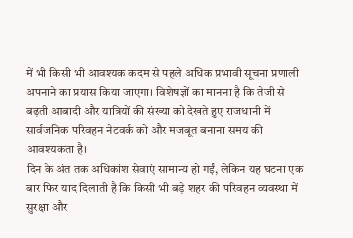में भी किसी भी आवश्यक कदम से पहले अधिक प्रभावी सूचना प्रणाली अपनाने का प्रयास किया जाएगा। विशेषज्ञों का मानना है कि तेजी से बढ़ती आबादी और यात्रियों की संख्या को देखते हुए राजधानी में सार्वजनिक परिवहन नेटवर्क को और मजबूत बनाना समय की आवश्यकता है।
दिन के अंत तक अधिकांश सेवाएं सामान्य हो गईं, लेकिन यह घटना एक बार फिर याद दिलाती है कि किसी भी बड़े शहर की परिवहन व्यवस्था में सुरक्षा और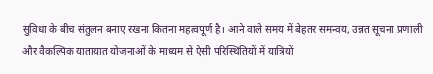सुविधा के बीच संतुलन बनाए रखना कितना महत्वपूर्ण है। आने वाले समय में बेहतर समन्वय, उन्नत सूचना प्रणाली और वैकल्पिक यातायात योजनाओं के माध्यम से ऐसी परिस्थितियों में यात्रियों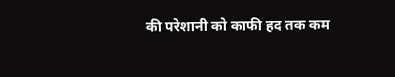की परेशानी को काफी हद तक कम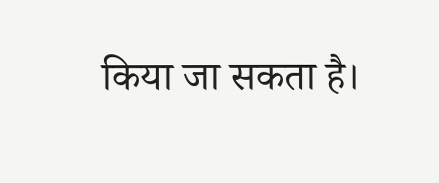किया जा सकता है।